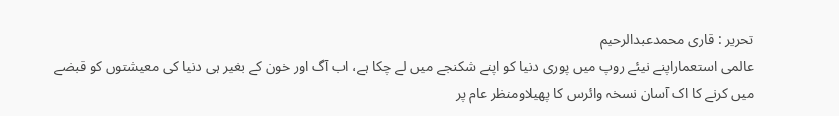تحریر : قاری محمدعبدالرحیم
عالمی استعماراپنے نیئے روپ میں پوری دنیا کو اپنے شکنجے میں لے چکا ہے، اب آگ اور خون کے بغیر ہی دنیا کی معیشتوں کو قبضے میں کرنے کا اک آسان نسخہ وائرس کا پھیلاومنظر عام پر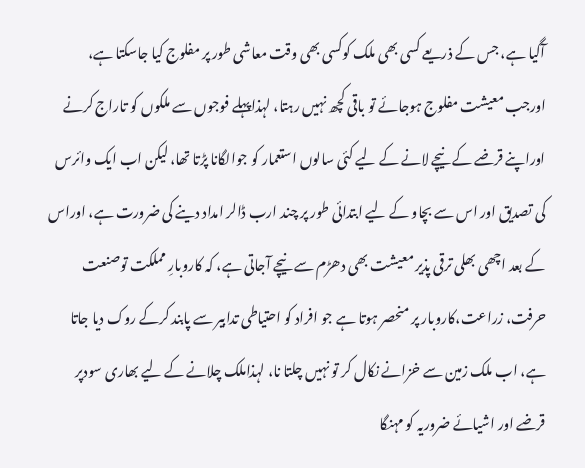آگیا ہے، جس کے ذریعے کسی بھی ملک کوکسی بھی وقت معاشی طور پر مفلوج کیا جاسکتا ہے، اورجب معیشت مفلوج ہوجائے تو باقی کچھ نہیں رہتا، لہذاپہلے فوجوں سے ملکوں کو تاراج کرنے اوراپنے قرضے کے نیچے لانے کے لیے کئی سالوں استعمار کو جوالگانا پڑتا تھا، لیکن اب ایک وائرس کی تصدیق اور اس سے بچاو کے لیے ابتدائی طور پر چند ارب ڈالر امداد دینے کی ضرورت ہے، اوراس کے بعد اچھی بھلی ترقی پذیر معیشت بھی دھڑم سے نیچے آجاتی ہے، کہ کاروبارِ مملکت توصنعت حرفت، زراعت،کاروبار پر منحصر ہوتا ہے جو افراد کو احتیاطی تدابیر سے پابند کرکے روک دیا جاتا ہے، اب ملک زمین سے خزانے نکال کر تو نہیں چلتا نا، لہذاملک چلانے کے لیے بھاری سودپر قرضے اور اشیائے ضروریہ کو مہنگا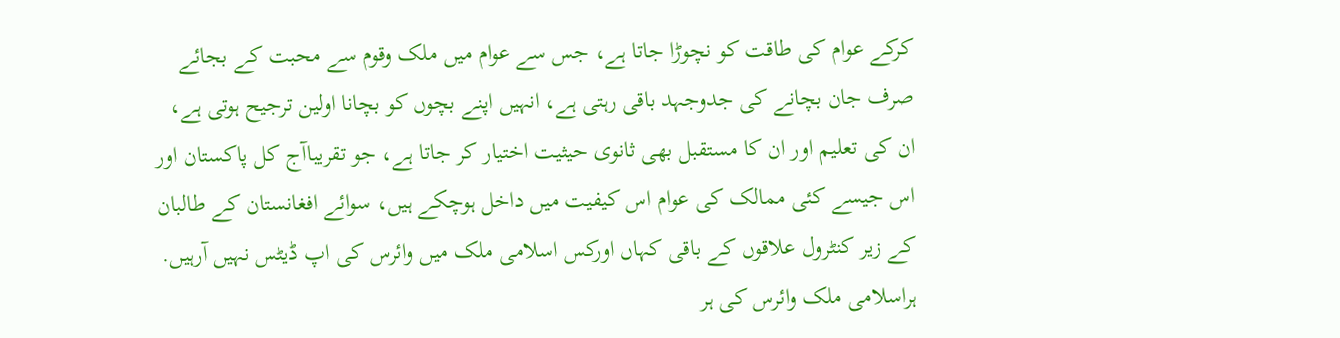کرکے عوام کی طاقت کو نچوڑا جاتا ہے، جس سے عوام میں ملک وقوم سے محبت کے بجائے صرف جان بچانے کی جدوجہد باقی رہتی ہے، انہیں اپنے بچوں کو بچانا اولین ترجیح ہوتی ہے، ان کی تعلیم اور ان کا مستقبل بھی ثانوی حیثیت اختیار کر جاتا ہے، جو تقریباآج کل پاکستان اور اس جیسے کئی ممالک کی عوام اس کیفیت میں داخل ہوچکے ہیں، سوائے افغانستان کے طالبان کے زیر کنٹرول علاقوں کے باقی کہاں اورکس اسلامی ملک میں وائرس کی اپ ڈیٹس نہیں آرہیں.
ہراسلامی ملک وائرس کی ہر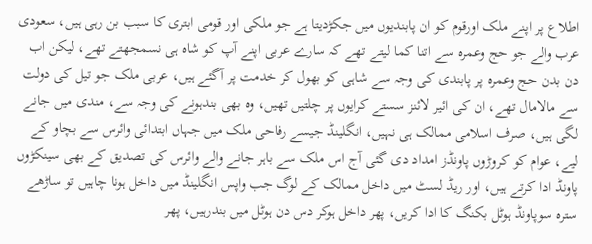اطلاع پر اپنے ملک اورقوم کو ان پابندیوں میں جکڑدیتا ہے جو ملکی اور قومی ابتری کا سبب بن رہی ہیں، سعودی عرب والے جو حج وعمرہ سے اتنا کما لیتے تھے کہ سارے عربی اپنے آپ کو شاہ ہی نسمجھتے تھے، لیکن اب دن بدن حج وعمرہ پر پابندی کی وجہ سے شاہی کو بھول کر خدمت پر آگئے ہیں، عربی ملک جو تیل کی دولت سے مالامال تھے، ان کی ائیر لائنز سستے کرایوں پر چلتیں تھیں، وہ بھی بندہونے کی وجہ سے، مندی میں جانے لگی ہیں، صرف اسلامی ممالک ہی نہیں، انگلینڈ جیسے رفاحی ملک میں جہاں ابتدائی وائرس سے بچاو کے لیے، عوام کو کروڑوں پاونڈز امداد دی گئی آج اس ملک سے باہر جانے والے وائرس کی تصدیق کے بھی سینکڑوں پاونڈ ادا کرتے ہیں، اور ریڈ لسٹ میں داخل ممالک کے لوگ جب واپس انگلینڈ میں داخل ہونا چاہیں تو ساڑھے سترہ سوپاونڈ ہوٹل بکنگ کا ادا کریں، پھر داخل ہوکر دس دن ہوٹل میں بندرہیں، پھر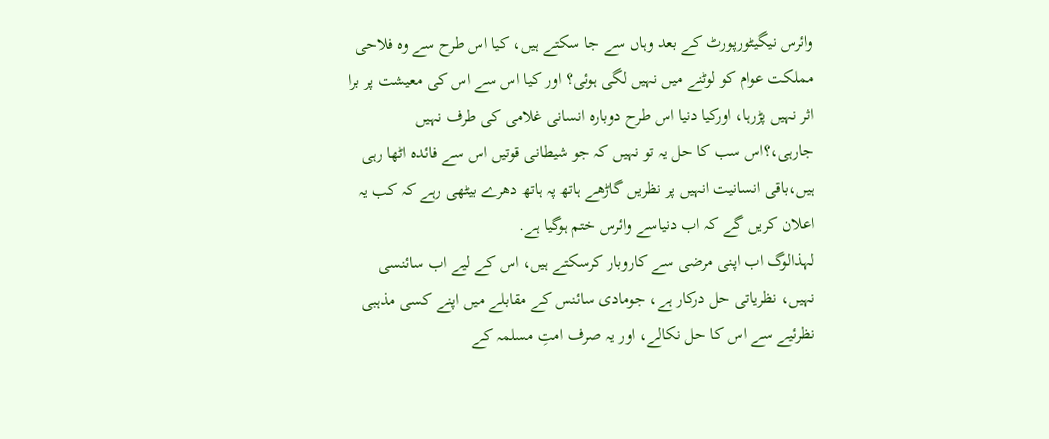وائرس نیگیٹورپورٹ کے بعد وہاں سے جا سکتے ہیں، کیا اس طرح سے وہ فلاحی مملکت عوام کو لوٹنے میں نہیں لگی ہوئی؟ اور کیا اس سے اس کی معیشت پر برا اثر نہیں پڑرہا، اورکیا دنیا اس طرح دوبارہ انسانی غلامی کی طرف نہیں جارہی،؟اس سب کا حل یہ تو نہیں کہ جو شیطانی قوتیں اس سے فائدہ اٹھا رہی ہیں،باقی انسانیت انہیں پر نظریں گاڑھے ہاتھ پہ ہاتھ دھرے بیٹھی رہے کہ کب یہ اعلان کریں گے کہ اب دنیاسے وائرس ختم ہوگیا ہے.
لہذالوگ اب اپنی مرضی سے کاروبار کرسکتے ہیں، اس کے لیے اب سائنسی نہیں، نظریاتی حل درکار ہے، جومادی سائنس کے مقابلے میں اپنے کسی مذہبی نظرئیے سے اس کا حل نکالے، اور یہ صرف امتِ مسلمہ کے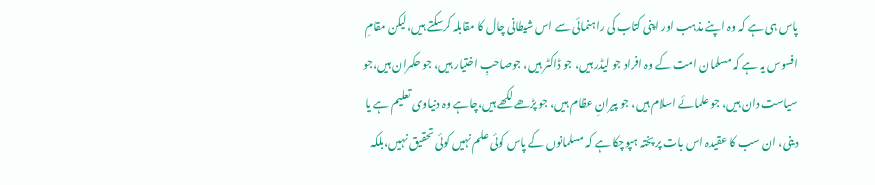پاس ہی ہے کہ وہ اپنے مذہب اور اپنی کتاب کی راہنمائی سے اس شیطانی چال کا مقابلہ کرسکتے ہیں،لیکن مقامِ افسوس یہ ہے کہ مسلمان امت کے وہ افراد جو لیڈر ہیں، جو ڈاکٹر ہیں، جوصاحبِ اختیار ہیں، جو حکمران ہیں،جو سیاست دان ہیں، جو علمائے اسلام ہیں، جو پیرانِ عظام ہیں، جو پڑھے لکھے ہیں،چاہے وہ دنیاوی تعلیم ہے یا دینی، ان سب کا عقیدہ اس بات پر پختہ ہپوچکا ہے کہ مسلمانوں کے پاس کوئی علم نہیں کوئی تحقیق نہیں،بلکہ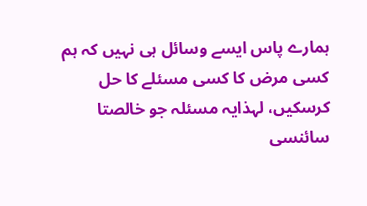ہمارے پاس ایسے وسائل ہی نہیں کہ ہم کسی مرض کا کسی مسئلے کا حل کرسکیں، لہذایہ مسئلہ جو خالصتا سائنسی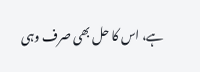ہے، اس کا حل بھی صرف وہی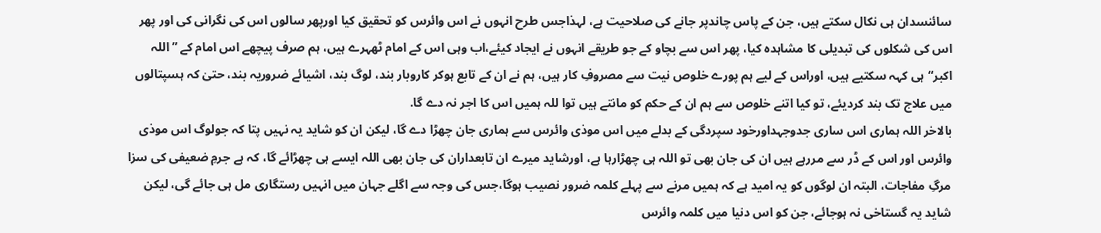سائنسدان ہی نکال سکتے ہیں، جن کے پاس چاندپر جانے کی صلاحیت ہے، لہذاجس طرح انہوں نے اس وائرس کو تحقیق کیا اورپھر سالوں اس کی نگرانی کی اور پھر اس کی شکلوں کی تبدیلی کا مشاہدہ کیا، پھر اس سے بچاو کے جو طریقے انہوں نے ایجاد کیئے،اب وہی اس کے امام ٹھہرے ہیں، ہم صرف پیچھے اس امام کے ”اللہ اکبر“ہی کہہ سکتیے ہیں، اوراس کے لیے ہم پورے خلوص نیت سے مصروفِ کار ہیں، ہم نے ان کے تابع ہوکر کاروبار بند، لوگ بند، اشیائے ضروریہ بند، حتیٰ کہ ہسپتالوں میں علاج تک بند کردیئے، تو کیا اتنے خلوص سے ہم ان کے حکم کو مانتے ہیں توا للہ ہمیں اس کا اجر نہ دے گا.
بالاخر اللہ ہماری اس ساری جدوجہداورخود سپردگی کے بدلے میں اس موذی وائرس سے ہماری جان چھڑا دے گا، لیکن ان کو شاید یہ نہیں پتا کہ جولوگ اس موذی وائرس اور اس کے ڈر سے مررہے ہیں ان کی جان بھی تو اللہ ہی چھڑارہا ہے، اورشاید میرے ان تابعداران کی جان بھی اللہ ایسے ہی چھڑائے گا، کہ ہے جرمِ ضعیفی کی سزا مرگِ مفاجات، البتہ ان لوگوں کو یہ امید ہے کہ ہمیں مرنے سے پہلے کلمہ ضرور نصیب ہوگا،جس کی وجہ سے اگلے جہان میں انہیں رستگاری مل ہی جائے گی، لیکن شاید یہ گستاخی نہ ہوجائے، جن کو اس دنیا میں کلمہ وائرس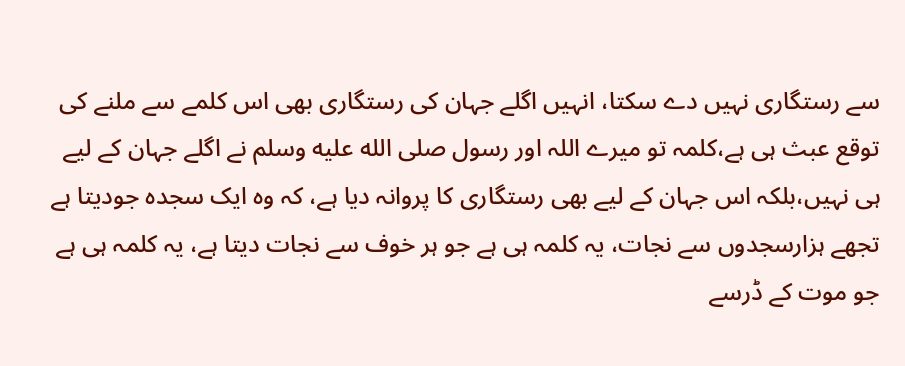سے رستگاری نہیں دے سکتا، انہیں اگلے جہان کی رستگاری بھی اس کلمے سے ملنے کی توقع عبث ہی ہے،کلمہ تو میرے اللہ اور رسول صلى الله عليه وسلم نے اگلے جہان کے لیے ہی نہیں،بلکہ اس جہان کے لیے بھی رستگاری کا پروانہ دیا ہے، کہ وہ ایک سجدہ جودیتا ہے تجھے ہزارسجدوں سے نجات، یہ کلمہ ہی ہے جو ہر خوف سے نجات دیتا ہے، یہ کلمہ ہی ہے جو موت کے ڈرسے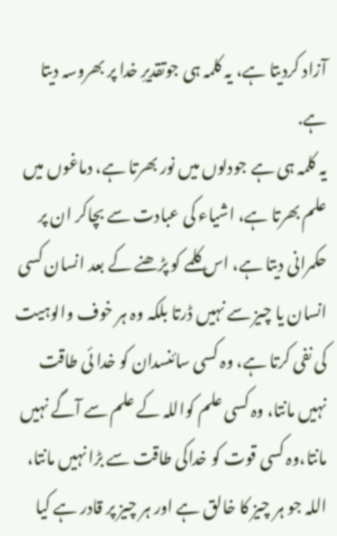آزاد کردیتا ہے، یہ کلمہ ہی جوتقدیرِ خدا پر بھروسہ دیتا ہے.
یہ کلمہ ہی ہے جودلوں میں نور بھرتا ہے، دماغوں میں علم بھرتا ہے، اشیاء کی عبادت سے بچاکر ان پر حکمرانی دیتا ہے، اس کلمے کو پڑھنے کے بعد انسان کسی انسان یا چیز سے نہیں ڈرتا بلکہ وہ ہر خوف والوہیت کی نفی کرتا ہے، وہ کسی سائنسدان کو خدا ئی طاقت نہیں مانتا، وہ کسی علم کواللہ کے علم سے آگے نہیں مانتا،وہ کسی قوت کو خداکی طاقت سے بڑا نہیں مانتا، اللہ جو ہر چیز کا خالق ہے اور ہر چیز پر قادر ہے کیا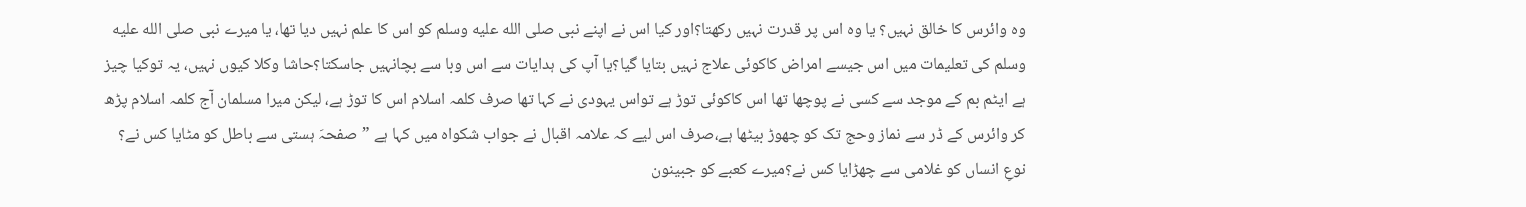وہ وائرس کا خالق نہیں؟ یا وہ اس پر قدرت نہیں رکھتا؟اور کیا اس نے اپنے نبی صلى الله عليه وسلم کو اس کا علم نہیں دیا تھا، یا میرے نبی صلى الله عليه وسلم کی تعلیمات میں اس جیسے امراض کاکوئی علاج نہیں بتایا گیا؟یا آپ کی ہدایات سے اس وبا سے بچانہیں جاسکتا؟حاشا وکلا کیوں نہیں، یہ توکیا چیز ہے ایٹم بم کے موجد سے کسی نے پوچھا تھا اس کاکوئی توڑ ہے تواس یہودی نے کہا تھا صرف کلمہ اسلام اس کا توڑ ہے، لیکن میرا مسلمان آج کلمہ اسلام پڑھ کر وائرس کے ڈر سے نماز وحج تک کو چھوڑ بیٹھا ہے،صرف اس لیے کہ علامہ اقبال نے جواب شکواہ میں کہا ہے ”صفحہَ ہستی سے باطل کو مٹایا کس نے؟ نوعِ انساں کو غلامی سے چھڑایا کس نے؟میرے کعبے کو جبینون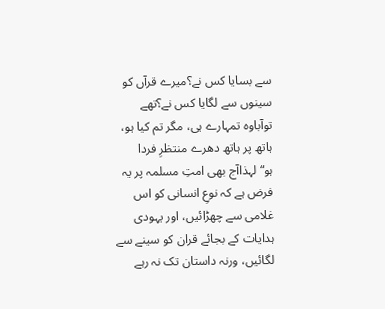سے بسایا کس نے؟میرے قرآں کو سینوں سے لگایا کس نے؟تھے توآباوہ تمہارے ہی، مگر تم کیا ہو، ہاتھ پر ہاتھ دھرے منتظرِ فردا ہو“لہذاآج بھی امتِ مسلمہ پر یہ فرض ہے کہ نوعِ انسانی کو اس غلامی سے چھڑائیں، اور یہودی ہدایات کے بجائے قران کو سینے سے لگائیں، ورنہ داستان تک نہ رہے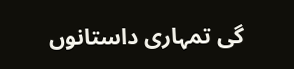گی تمہاری داستانوں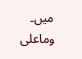میں۔ وماعلی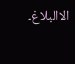الاالبلاغ۔